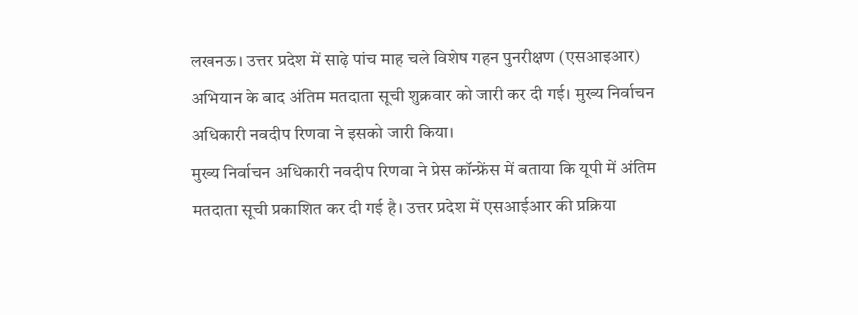लखनऊ। उत्तर प्रदेश में साढ़े पांच माह चले विशेष गहन पुनरीक्षण (एसआइआर) अभियान के बाद अंतिम मतदाता सूची शुक्रवार को जारी कर दी गई। मुख्य निर्वाचन अधिकारी नवदीप रिणवा ने इसको जारी किया।
मुख्य निर्वाचन अधिकारी नवदीप रिणवा ने प्रेस कॉन्फ्रेंस में बताया कि यूपी में अंतिम मतदाता सूची प्रकाशित कर दी गई है। उत्तर प्रदेश में एसआईआर की प्रक्रिया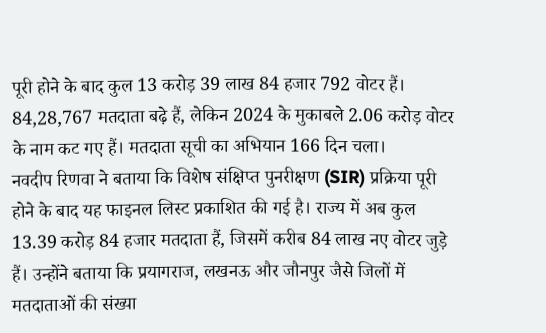पूरी होने के बाद कुल 13 करोड़ 39 लाख 84 हजार 792 वोटर हैं। 84,28,767 मतदाता बढ़े हैं, लेकिन 2024 के मुकाबले 2.06 करोड़ वोटर के नाम कट गए हैं। मतदाता सूची का अभियान 166 दिन चला।
नवदीप रिणवा ने बताया कि विशेष संक्षिप्त पुनरीक्षण (SIR) प्रक्रिया पूरी होने के बाद यह फाइनल लिस्ट प्रकाशित की गई है। राज्य में अब कुल 13.39 करोड़ 84 हजार मतदाता हैं, जिसमें करीब 84 लाख नए वोटर जुड़े हैं। उन्होंने बताया कि प्रयागराज, लखनऊ और जौनपुर जैसे जिलों में मतदाताओं की संख्या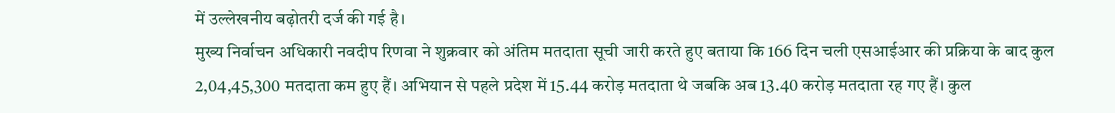में उल्लेखनीय बढ़ोतरी दर्ज की गई है।
मुख्य निर्वाचन अधिकारी नवदीप रिणवा ने शुक्रवार को अंतिम मतदाता सूची जारी करते हुए बताया कि 166 दिन चली एसआईआर की प्रक्रिया के बाद कुल 2,04,45,300 मतदाता कम हुए हैं। अभियान से पहले प्रदेश में 15.44 करोड़ मतदाता थे जबकि अब 13.40 करोड़ मतदाता रह गए हैं। कुल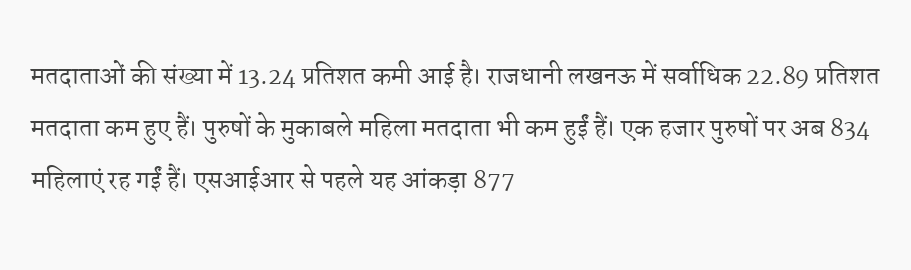मतदाताओं की संख्या में 13.24 प्रतिशत कमी आई है। राजधानी लखनऊ में सर्वाधिक 22.89 प्रतिशत मतदाता कम हुए हैं। पुरुषों के मुकाबले महिला मतदाता भी कम हुईं हैं। एक हजार पुरुषों पर अब 834 महिलाएं रह गईं हैं। एसआईआर से पहले यह आंकड़ा 877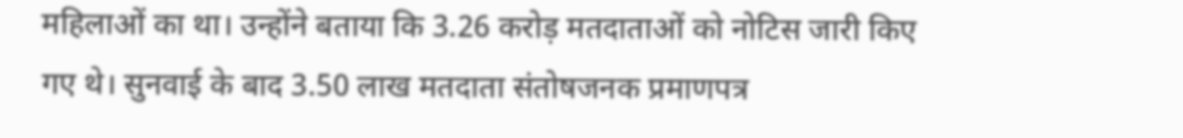महिलाओं का था। उन्होंने बताया कि 3.26 करोड़ मतदाताओं को नोटिस जारी किए गए थे। सुनवाई के बाद 3.50 लाख मतदाता संतोषजनक प्रमाणपत्र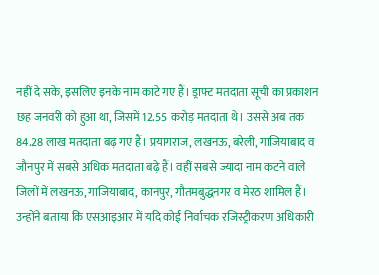नहीं दे सके, इसलिए इनके नाम काटे गए हैं। ड्राफ्ट मतदाता सूची का प्रकाशन छह जनवरी को हुआ था, जिसमें 12.55 करोड़ मतदाता थे। उससे अब तक 84.28 लाख मतदाता बढ़ गए हैं। प्रयागराज, लखनऊ, बरेली, गाजियाबाद व जौनपुर में सबसे अधिक मतदाता बढ़े हैं। वहीं सबसे ज्यादा नाम कटने वाले जिलों में लखनऊ, गाजियाबाद, कानपुर, गौतमबुद्धनगर व मेरठ शामिल हैं।
उन्होंने बताया कि एसआइआर में यदि कोई निर्वाचक रजिस्ट्रीकरण अधिकारी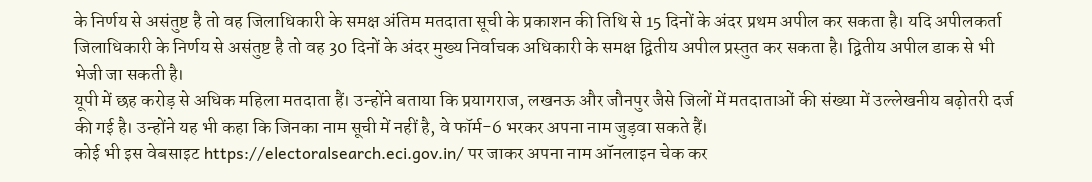के निर्णय से असंतुष्ट है तो वह जिलाधिकारी के समक्ष अंतिम मतदाता सूची के प्रकाशन की तिथि से 15 दिनों के अंदर प्रथम अपील कर सकता है। यदि अपीलकर्ता जिलाधिकारी के निर्णय से असंतुष्ट है तो वह 30 दिनों के अंदर मुख्य निर्वाचक अधिकारी के समक्ष द्वितीय अपील प्रस्तुत कर सकता है। द्वितीय अपील डाक से भी भेजी जा सकती है।
यूपी में छह करोड़ से अधिक महिला मतदाता हैं। उन्होंने बताया कि प्रयागराज, लखनऊ और जौनपुर जैसे जिलों में मतदाताओं की संख्या में उल्लेखनीय बढ़ोतरी दर्ज की गई है। उन्होंने यह भी कहा कि जिनका नाम सूची में नहीं है, वे फॉर्म-6 भरकर अपना नाम जुड़वा सकते हैं।
कोई भी इस वेबसाइट https://electoralsearch.eci.gov.in/ पर जाकर अपना नाम ऑनलाइन चेक कर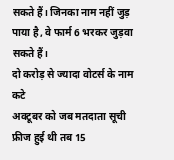सकते हैं। जिनका नाम नहीं जुड़ पाया है, वे फार्म 6 भरकर जुड़वा सकते हैं।
दो करोड़ से ज्यादा वोटर्स के नाम कटे
अक्टूबर को जब मतदाता सूची फ्रीज हुई थी तब 15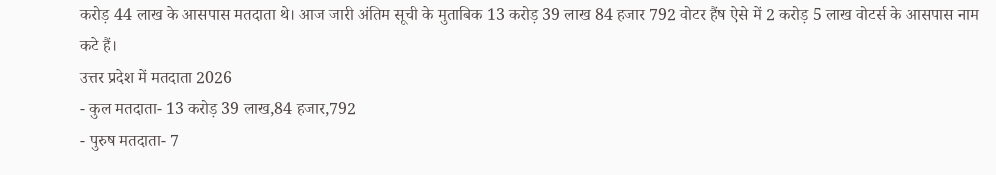करोड़ 44 लाख के आसपास मतदाता थे। आज जारी अंतिम सूची के मुताबिक 13 करोड़ 39 लाख 84 हजार 792 वोटर हैंष ऐसे में 2 करोड़ 5 लाख वोटर्स के आसपास नाम कटे हैं।
उत्तर प्रदेश में मतदाता 2026
- कुल मतदाता- 13 करोड़ 39 लाख,84 हजार,792
- पुरुष मतदाता- 7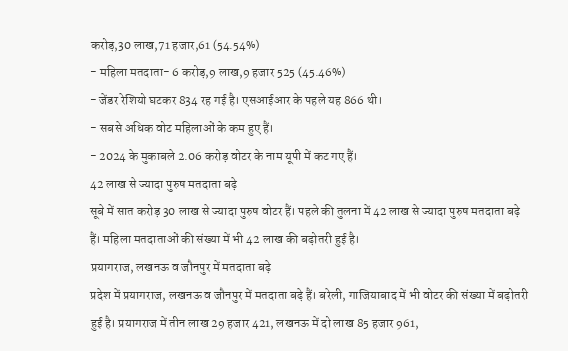करोड़,30 लाख,71 हजार,61 (54.54%)
- महिला मतदाता- 6 करोड़,9 लाख,9 हजार 525 (45.46%)
- जेंडर रेशियो घटकर 834 रह गई है। एसआईआर के पहले यह 866 थी।
- सबसे अधिक वोट महिलाओं के कम हुए हैं।
- 2024 के मुकाबले 2.06 करोड़ वोटर के नाम यूपी में कट गए हैं।
42 लाख से ज्यादा पुरुष मतदाता बढ़े
सूबे में सात करोड़ 30 लाख से ज्यादा पुरुष वोटर हैं। पहले की तुलना में 42 लाख से ज्यादा पुरुष मतदाता बढ़े हैं। महिला मतदाताओं की संख्या में भी 42 लाख की बढ़ोतरी हुई है।
प्रयागराज, लखनऊ व जौनपुर में मतदाता बढ़े
प्रदेश में प्रयागराज, लखनऊ व जौनपुर में मतदाता बढ़े हैं। बरेली, गाजियाबाद में भी वोटर की संख्या में बढ़ोतरी हुई है। प्रयागराज में तीन लाख 29 हजार 421, लखनऊ में दो लाख 85 हजार 961,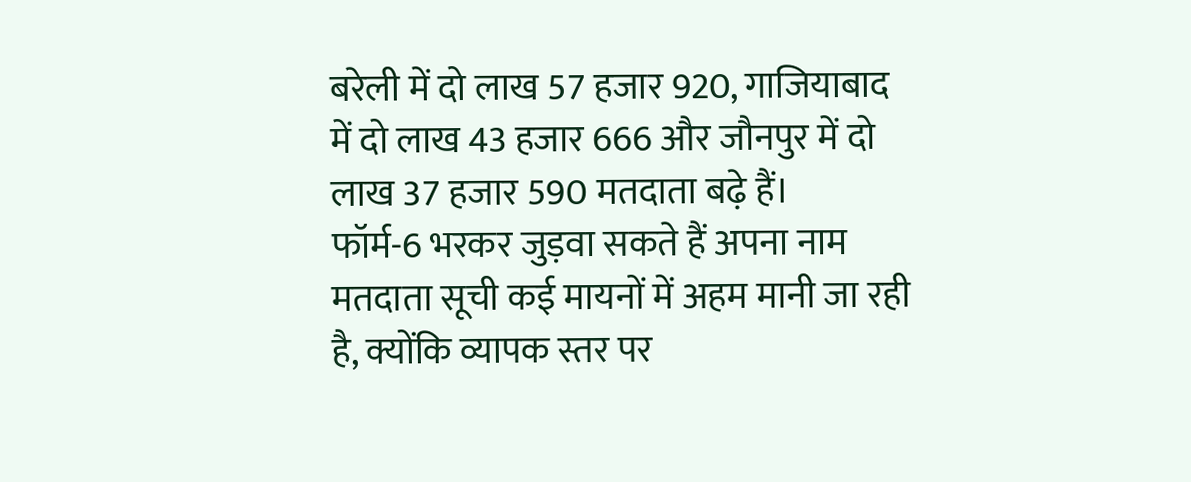बरेली में दो लाख 57 हजार 920, गाजियाबाद में दो लाख 43 हजार 666 और जौनपुर में दो लाख 37 हजार 590 मतदाता बढ़े हैं।
फॉर्म-6 भरकर जुड़वा सकते हैं अपना नाम
मतदाता सूची कई मायनों में अहम मानी जा रही है, क्योंकि व्यापक स्तर पर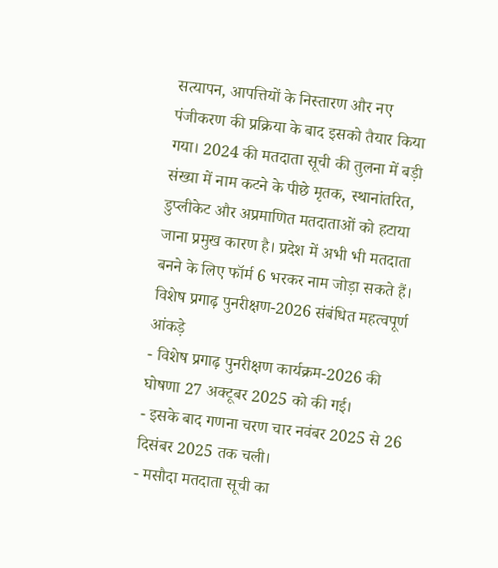सत्यापन, आपत्तियों के निस्तारण और नए पंजीकरण की प्रक्रिया के बाद इसको तैयार किया गया। 2024 की मतदाता सूची की तुलना में बड़ी संख्या में नाम कटने के पीछे मृतक, स्थानांतरित, डुप्लीकेट और अप्रमाणित मतदाताओं को हटाया जाना प्रमुख कारण है। प्रदेश में अभी भी मतदाता बनने के लिए फॉर्म 6 भरकर नाम जोड़ा सकते हैं।
विशेष प्रगाढ़ पुनरीक्षण-2026 संबंधित महत्वपूर्ण आंकड़े
- विशेष प्रगाढ़ पुनरीक्षण कार्यक्रम-2026 की घोषणा 27 अक्टूबर 2025 को की गई।
- इसके बाद गणना चरण चार नवंबर 2025 से 26 दिसंबर 2025 तक चली।
- मसौदा मतदाता सूची का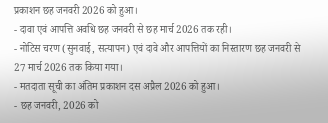प्रकाशन छह जनवरी 2026 को हुआ।
- दावा एवं आपत्ति अवधि छह जनवरी से छह मार्च 2026 तक रही।
- नोटिस चरण (सुनवाई, सत्यापन) एवं दावे और आपत्तियों का निस्तारण छह जनवरी से 27 मार्च 2026 तक किया गया।
- मतदाता सूची का अंतिम प्रकाशन दस अप्रैल 2026 को हुआ।
- छह जनवरी, 2026 को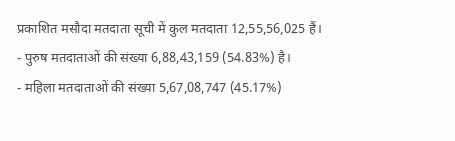प्रकाशित मसौदा मतदाता सूची में कुल मतदाता 12,55,56,025 हैं।
- पुरुष मतदाताओं की संख्या 6,88,43,159 (54.83%) है।
- महिला मतदाताओं की संख्या 5,67,08,747 (45.17%)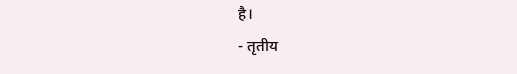है।
- तृतीय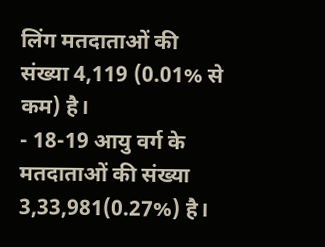लिंग मतदाताओं की संख्या 4,119 (0.01% से कम) है।
- 18-19 आयु वर्ग के मतदाताओं की संख्या 3,33,981(0.27%) है।